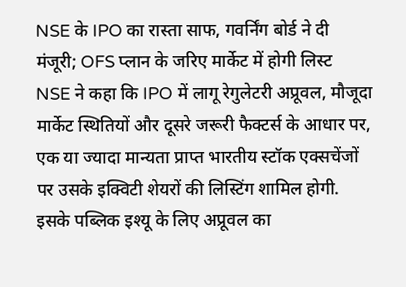NSE के IPO का रास्ता साफ, गवर्निंग बोर्ड ने दी मंजूरी; OFS प्लान के जरिए मार्केट में होगी लिस्ट
NSE ने कहा कि IPO में लागू रेगुलेटरी अप्रूवल, मौजूदा मार्केट स्थितियों और दूसरे जरूरी फैक्टर्स के आधार पर, एक या ज्यादा मान्यता प्राप्त भारतीय स्टॉक एक्सचेंजों पर उसके इक्विटी शेयरों की लिस्टिंग शामिल होगी. इसके पब्लिक इश्यू के लिए अप्रूवल का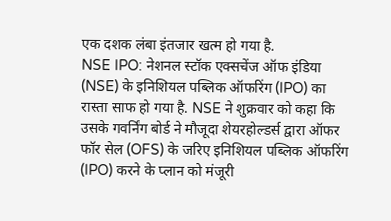एक दशक लंबा इंतजार खत्म हो गया है.
NSE IPO: नेशनल स्टॉक एक्सचेंज ऑफ इंडिया (NSE) के इनिशियल पब्लिक ऑफरिंग (IPO) का रास्ता साफ हो गया है. NSE ने शुक्रवार को कहा कि उसके गवर्निंग बोर्ड ने मौजूदा शेयरहोल्डर्स द्वारा ऑफर फॉर सेल (OFS) के जरिए इनिशियल पब्लिक ऑफरिंग (IPO) करने के प्लान को मंजूरी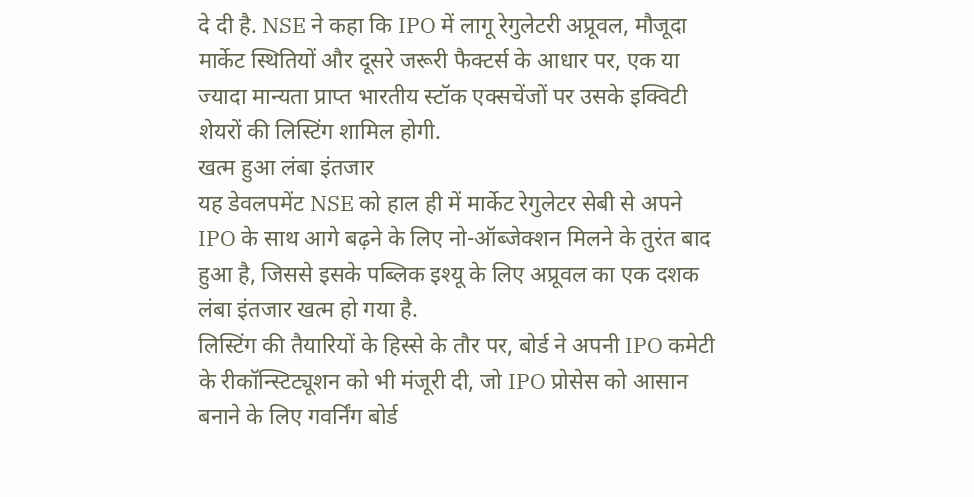दे दी है. NSE ने कहा कि IPO में लागू रेगुलेटरी अप्रूवल, मौजूदा मार्केट स्थितियों और दूसरे जरूरी फैक्टर्स के आधार पर, एक या ज्यादा मान्यता प्राप्त भारतीय स्टॉक एक्सचेंजों पर उसके इक्विटी शेयरों की लिस्टिंग शामिल होगी.
खत्म हुआ लंबा इंतजार
यह डेवलपमेंट NSE को हाल ही में मार्केट रेगुलेटर सेबी से अपने IPO के साथ आगे बढ़ने के लिए नो-ऑब्जेक्शन मिलने के तुरंत बाद हुआ है, जिससे इसके पब्लिक इश्यू के लिए अप्रूवल का एक दशक लंबा इंतजार खत्म हो गया है.
लिस्टिंग की तैयारियों के हिस्से के तौर पर, बोर्ड ने अपनी IPO कमेटी के रीकॉन्स्टिट्यूशन को भी मंजूरी दी, जो IPO प्रोसेस को आसान बनाने के लिए गवर्निंग बोर्ड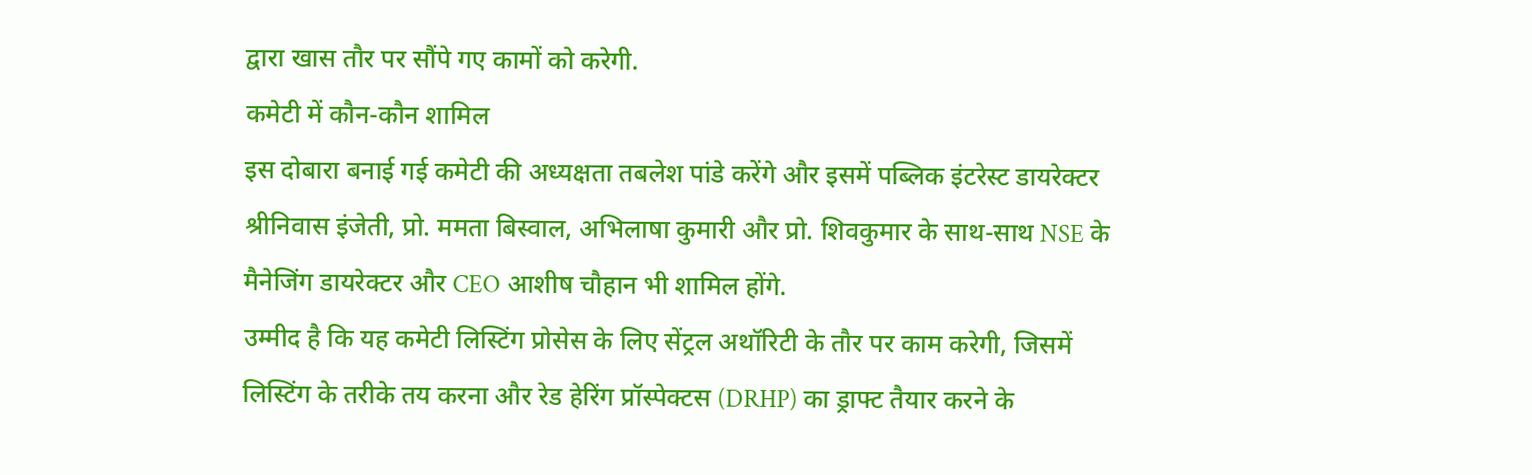द्वारा खास तौर पर सौंपे गए कामों को करेगी.
कमेटी में कौन-कौन शामिल
इस दोबारा बनाई गई कमेटी की अध्यक्षता तबलेश पांडे करेंगे और इसमें पब्लिक इंटरेस्ट डायरेक्टर श्रीनिवास इंजेती, प्रो. ममता बिस्वाल, अभिलाषा कुमारी और प्रो. शिवकुमार के साथ-साथ NSE के मैनेजिंग डायरेक्टर और CEO आशीष चौहान भी शामिल होंगे.
उम्मीद है कि यह कमेटी लिस्टिंग प्रोसेस के लिए सेंट्रल अथॉरिटी के तौर पर काम करेगी, जिसमें लिस्टिंग के तरीके तय करना और रेड हेरिंग प्रॉस्पेक्टस (DRHP) का ड्राफ्ट तैयार करने के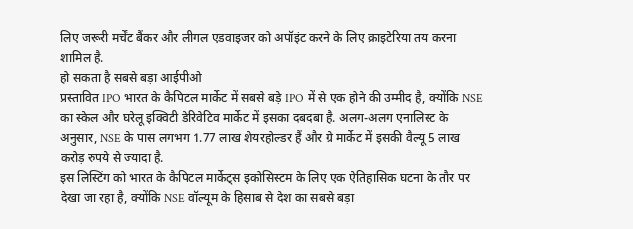लिए जरूरी मर्चेंट बैंकर और लीगल एडवाइजर को अपॉइंट करने के लिए क्राइटेरिया तय करना शामिल है.
हो सकता है सबसे बड़ा आईपीओ
प्रस्तावित IPO भारत के कैपिटल मार्केट में सबसे बड़े IPO में से एक होने की उम्मीद है, क्योंकि NSE का स्केल और घरेलू इक्विटी डेरिवेटिव मार्केट में इसका दबदबा है. अलग-अलग एनालिस्ट के अनुसार, NSE के पास लगभग 1.77 लाख शेयरहोल्डर हैं और ग्रे मार्केट में इसकी वैल्यू 5 लाख करोड़ रुपये से ज्यादा है.
इस लिस्टिंग को भारत के कैपिटल मार्केट्स इकोसिस्टम के लिए एक ऐतिहासिक घटना के तौर पर देखा जा रहा है, क्योंकि NSE वॉल्यूम के हिसाब से देश का सबसे बड़ा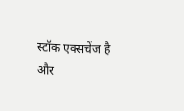स्टॉक एक्सचेंज है और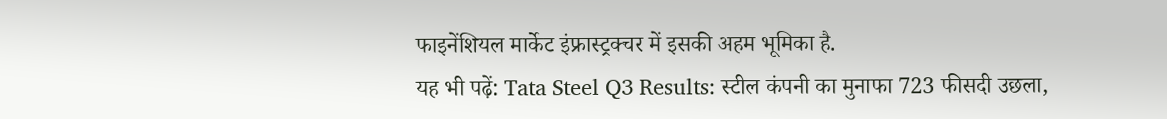फाइनेंशियल मार्केट इंफ्रास्ट्रक्चर में इसकी अहम भूमिका है.
यह भी पढ़ें: Tata Steel Q3 Results: स्टील कंपनी का मुनाफा 723 फीसदी उछला,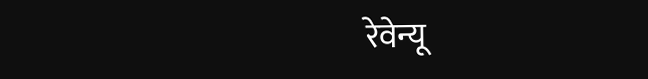रेवेन्यू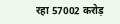रहा 57002 करोड़